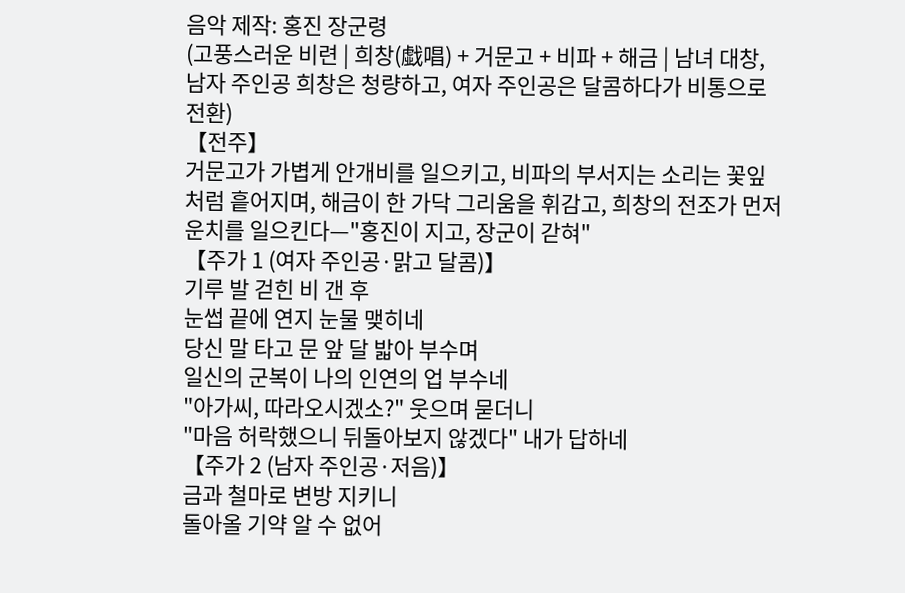음악 제작: 홍진 장군령
(고풍스러운 비련 | 희창(戱唱) + 거문고 + 비파 + 해금 | 남녀 대창, 남자 주인공 희창은 청량하고, 여자 주인공은 달콤하다가 비통으로 전환)
【전주】
거문고가 가볍게 안개비를 일으키고, 비파의 부서지는 소리는 꽃잎처럼 흩어지며, 해금이 한 가닥 그리움을 휘감고, 희창의 전조가 먼저 운치를 일으킨다—"홍진이 지고, 장군이 갇혀"
【주가 1 (여자 주인공·맑고 달콤)】
기루 발 걷힌 비 갠 후
눈썹 끝에 연지 눈물 맺히네
당신 말 타고 문 앞 달 밟아 부수며
일신의 군복이 나의 인연의 업 부수네
"아가씨, 따라오시겠소?" 웃으며 묻더니
"마음 허락했으니 뒤돌아보지 않겠다" 내가 답하네
【주가 2 (남자 주인공·저음)】
금과 철마로 변방 지키니
돌아올 기약 알 수 없어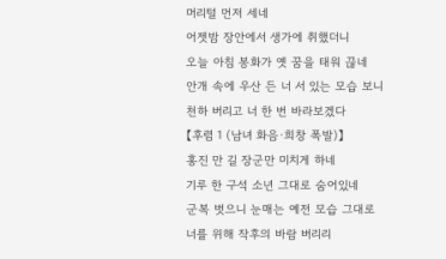머리털 먼저 세네
어젯밤 장안에서 생가에 취했더니
오늘 아침 봉화가 옛 꿈을 태워 끊네
안개 속에 우산 든 너 서 있는 모습 보니
천하 버리고 너 한 번 바라보겠다
【후렴 1 (남녀 화음·희창 폭발)】
홍진 만 길 장군만 미치게 하네
기루 한 구석 소년 그대로 숨어있네
군복 벗으니 눈매는 예전 모습 그대로
너를 위해 작후의 바람 버리리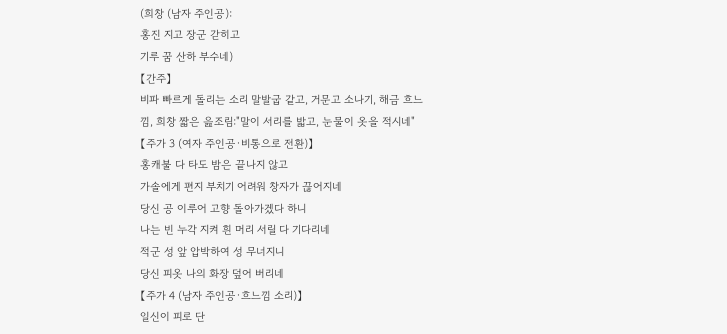(희창 (남자 주인공):
홍진 지고 장군 갇히고
기루 꿈 산하 부수네)
【간주】
비파 빠르게 돌리는 소리 말발굽 같고, 거문고 소나기, 해금 흐느낌, 희창 짧은 읊조림:"말이 서리를 밟고, 눈물이 옷을 적시네"
【주가 3 (여자 주인공·비통으로 전환)】
홍캐불 다 타도 밤은 끝나지 않고
가솔에게 편지 부치기 어려워 창자가 끊어지네
당신 공 이루어 고향 돌아가겠다 하니
나는 빈 누각 지켜 흰 머리 서릴 다 기다리네
적군 성 앞 압박하여 성 무너지니
당신 피옷 나의 화장 덮어 버리네
【주가 4 (남자 주인공·흐느낌 소리)】
일신이 피로 단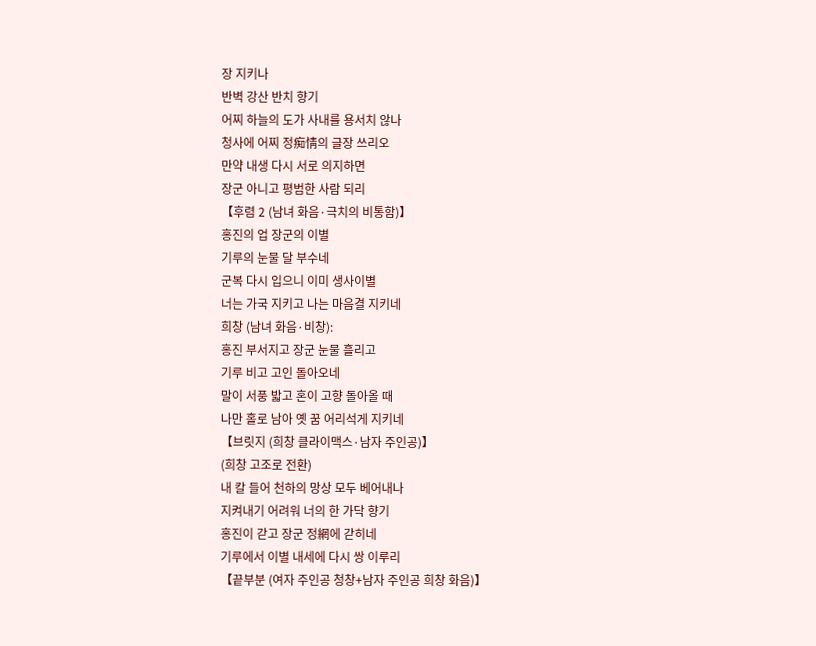장 지키나
반벽 강산 반치 향기
어찌 하늘의 도가 사내를 용서치 않나
청사에 어찌 정痴情의 글장 쓰리오
만약 내생 다시 서로 의지하면
장군 아니고 평범한 사람 되리
【후렴 2 (남녀 화음·극치의 비통함)】
홍진의 업 장군의 이별
기루의 눈물 달 부수네
군복 다시 입으니 이미 생사이별
너는 가국 지키고 나는 마음결 지키네
희창 (남녀 화음·비창):
홍진 부서지고 장군 눈물 흘리고
기루 비고 고인 돌아오네
말이 서풍 밟고 혼이 고향 돌아올 때
나만 홀로 남아 옛 꿈 어리석게 지키네
【브릿지 (희창 클라이맥스·남자 주인공)】
(희창 고조로 전환)
내 칼 들어 천하의 망상 모두 베어내나
지켜내기 어려워 너의 한 가닥 향기
홍진이 갇고 장군 정網에 갇히네
기루에서 이별 내세에 다시 쌍 이루리
【끝부분 (여자 주인공 청창+남자 주인공 희창 화음)】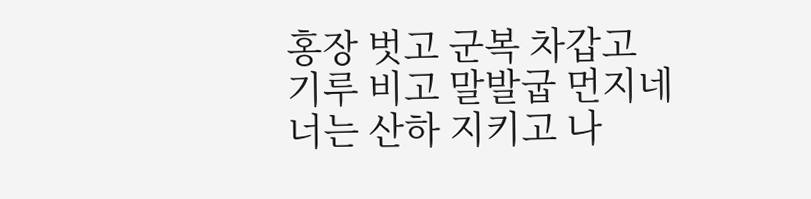홍장 벗고 군복 차갑고
기루 비고 말발굽 먼지네
너는 산하 지키고 나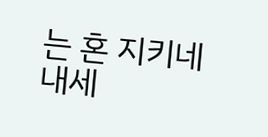는 혼 지키네
내세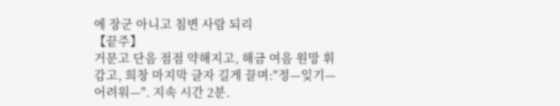에 장군 아니고 침변 사람 되리
【끝주】
거문고 단음 점점 약해지고, 해금 여음 원망 휘감고, 희창 마지막 글자 길게 끌며:"정—잊기—어려워—". 지속 시간 2분.